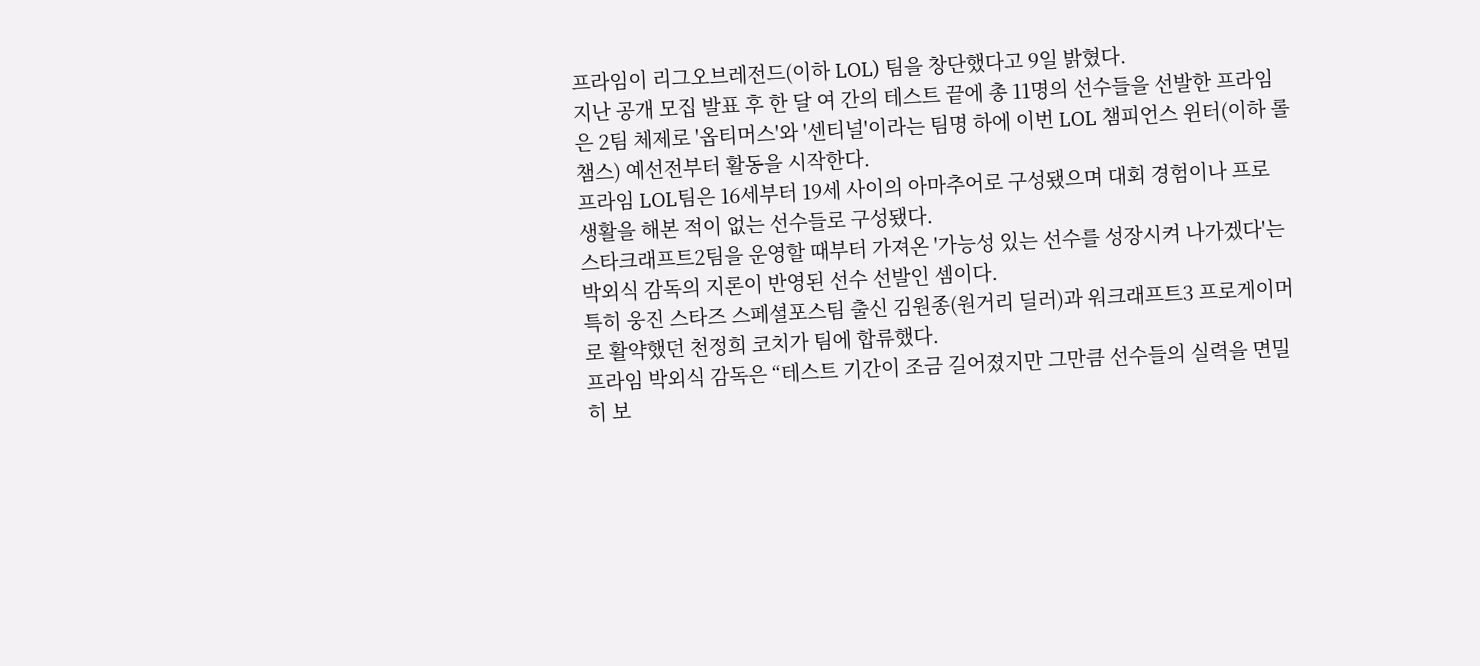프라임이 리그오브레전드(이하 LOL) 팀을 창단했다고 9일 밝혔다.
지난 공개 모집 발표 후 한 달 여 간의 테스트 끝에 총 11명의 선수들을 선발한 프라임은 2팀 체제로 '옵티머스'와 '센티널'이라는 팀명 하에 이번 LOL 챔피언스 윈터(이하 롤챔스) 예선전부터 활동을 시작한다.
프라임 LOL팀은 16세부터 19세 사이의 아마추어로 구성됐으며 대회 경험이나 프로 생활을 해본 적이 없는 선수들로 구성됐다.
스타크래프트2팀을 운영할 때부터 가져온 '가능성 있는 선수를 성장시켜 나가겠다'는 박외식 감독의 지론이 반영된 선수 선발인 셈이다.
특히 웅진 스타즈 스페셜포스팀 출신 김원종(원거리 딜러)과 워크래프트3 프로게이머로 활약했던 천정희 코치가 팀에 합류했다.
프라임 박외식 감독은 “테스트 기간이 조금 길어졌지만 그만큼 선수들의 실력을 면밀히 보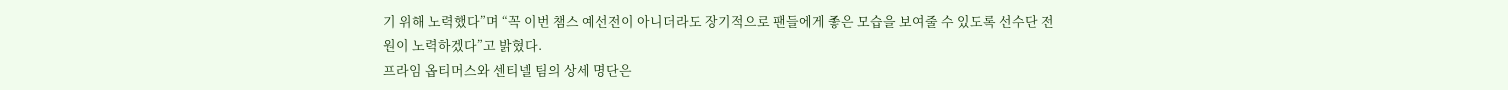기 위해 노력했다”며 “꼭 이번 챔스 예선전이 아니더라도 장기적으로 팬들에게 좋은 모습을 보여줄 수 있도록 선수단 전원이 노력하겠다”고 밝혔다.
프라임 옵티머스와 센티넬 팀의 상세 명단은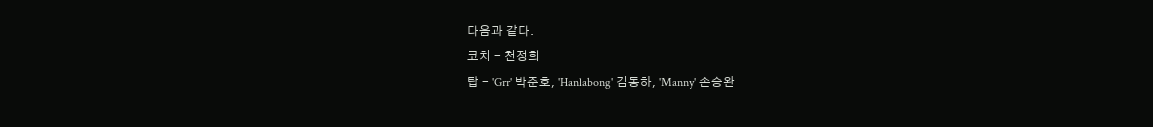다음과 같다.
코치 - 천정희
탑 - 'Grr' 박준호, 'Hanlabong' 김동하, 'Manny' 손승완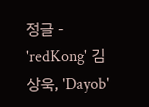정글 - 'redKong' 김상욱, 'Dayob'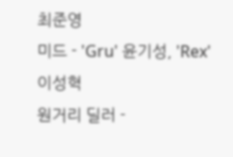최준영
미드 - 'Gru' 윤기성, 'Rex' 이성혁
원거리 딜러 -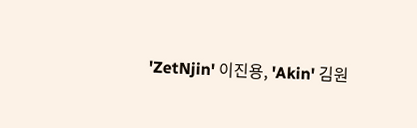'ZetNjin' 이진용, 'Akin' 김원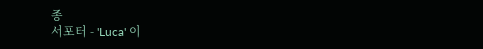종
서포터 - 'Luca' 이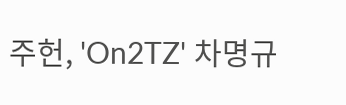주헌, 'On2TZ' 차명규